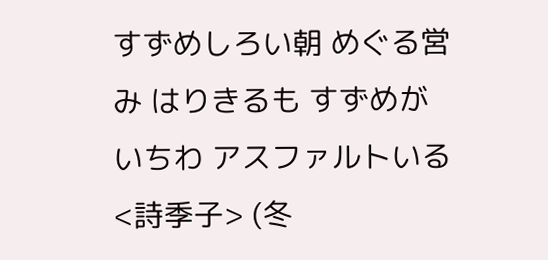すずめしろい朝 めぐる営み はりきるも すずめがいちわ アスファルトいる <詩季子> (冬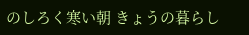のしろく寒い朝 きょうの暮らし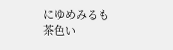にゆめみるも 茶色い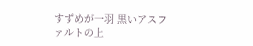すずめが一羽 黒いアスファルトの上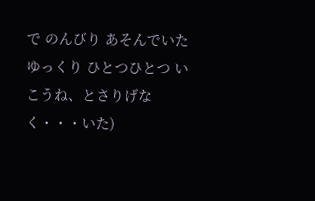で のんびり あそんでいた ゆっくり ひとつひとつ いこうね、とさりげなく・・・いた)